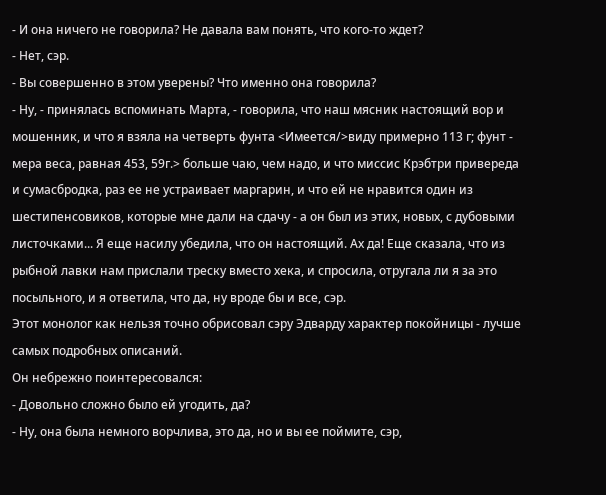- И она ничего не говорила? Не давала вам понять, что кого-то ждет?
- Нет, сэр.
- Вы совершенно в этом уверены? Что именно она говорила?
- Ну, - принялась вспоминать Марта, - говорила, что наш мясник настоящий вор и мошенник, и что я взяла на четверть фунта <Имеется/>виду примерно 113 г; фунт - мера веса, равная 453, 59г.> больше чаю, чем надо, и что миссис Крэбтри привереда и сумасбродка, раз ее не устраивает маргарин, и что ей не нравится один из шестипенсовиков, которые мне дали на сдачу - а он был из этих, новых, с дубовыми листочками... Я еще насилу убедила, что он настоящий. Ах да! Еще сказала, что из рыбной лавки нам прислали треску вместо хека, и спросила, отругала ли я за это посыльного, и я ответила, что да, ну вроде бы и все, сэр.
Этот монолог как нельзя точно обрисовал сэру Эдварду характер покойницы - лучше самых подробных описаний.
Он небрежно поинтересовался:
- Довольно сложно было ей угодить, да?
- Ну, она была немного ворчлива, это да, но и вы ее поймите, сэр,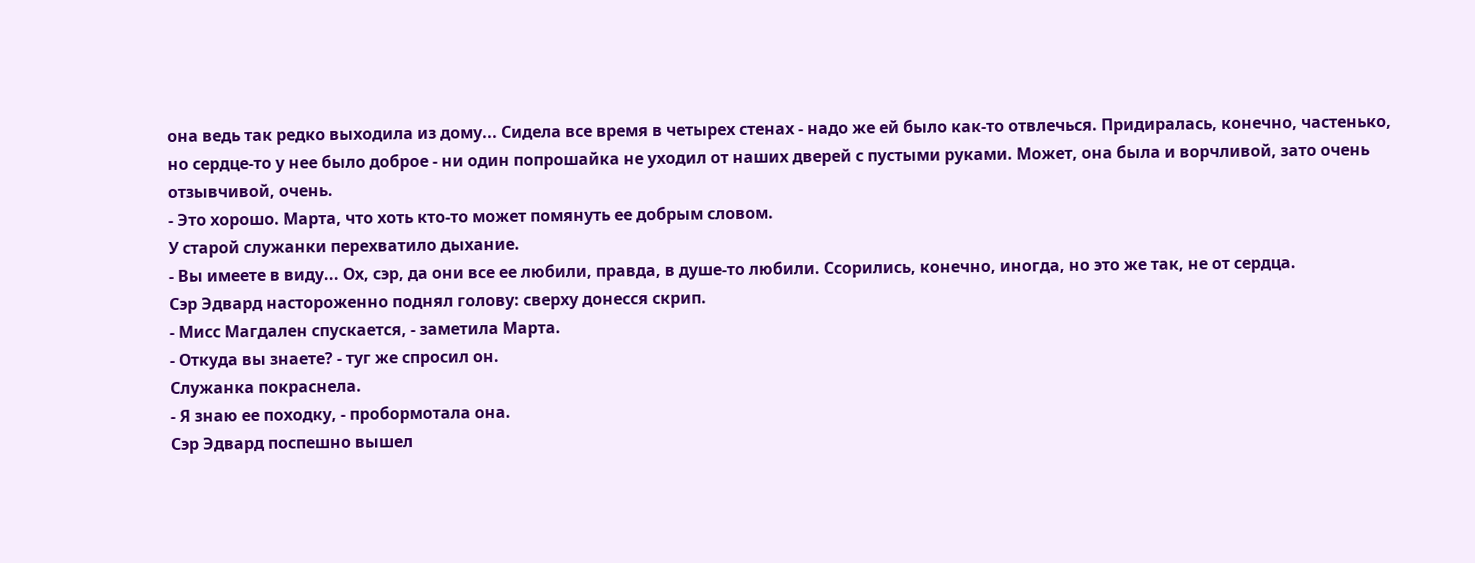она ведь так редко выходила из дому... Сидела все время в четырех стенах - надо же ей было как-то отвлечься. Придиралась, конечно, частенько, но сердце-то у нее было доброе - ни один попрошайка не уходил от наших дверей с пустыми руками. Может, она была и ворчливой, зато очень отзывчивой, очень.
- Это хорошо. Марта, что хоть кто-то может помянуть ее добрым словом.
У старой служанки перехватило дыхание.
- Вы имеете в виду... Ох, сэр, да они все ее любили, правда, в душе-то любили. Ссорились, конечно, иногда, но это же так, не от сердца.
Сэр Эдвард настороженно поднял голову: сверху донесся скрип.
- Мисс Магдален спускается, - заметила Марта.
- Откуда вы знаете? - туг же спросил он.
Служанка покраснела.
- Я знаю ее походку, - пробормотала она.
Сэр Эдвард поспешно вышел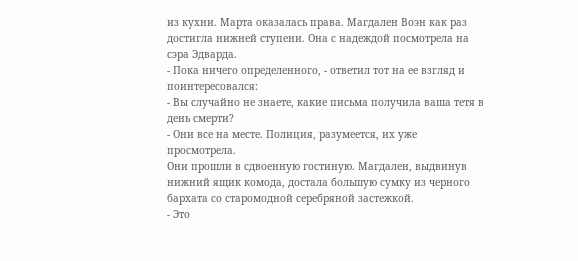из кухни. Марта оказалась права. Магдален Воэн как раз достигла нижней ступени. Она с надеждой посмотрела на сэра Эдварда.
- Пока ничего определенного, - ответил тот на ее взгляд и поинтересовался:
- Вы случайно не знаете, какие письма получила ваша тетя в день смерти?
- Они все на месте. Полиция, разумеется, их уже просмотрела.
Они прошли в сдвоенную гостиную. Магдален, выдвинув нижний ящик комода, достала большую сумку из черного бархата со старомодной серебряной застежкой.
- Это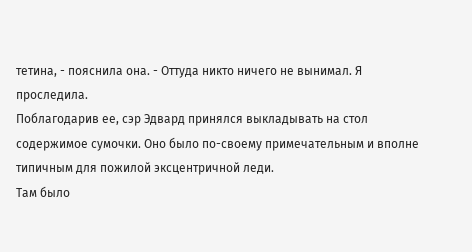тетина, - пояснила она. - Оттуда никто ничего не вынимал. Я проследила.
Поблагодарив ее, сэр Эдвард принялся выкладывать на стол содержимое сумочки. Оно было по-своему примечательным и вполне типичным для пожилой эксцентричной леди.
Там было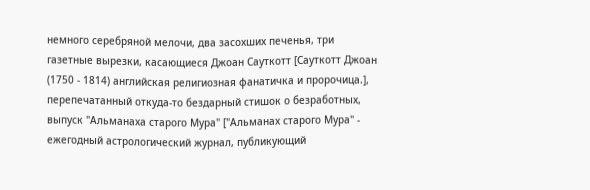немного серебряной мелочи, два засохших печенья, три газетные вырезки, касающиеся Джоан Сауткотт [Сауткотт Джоан (1750 - 1814) английская религиозная фанатичка и пророчица.], перепечатанный откуда-то бездарный стишок о безработных, выпуск "Альманаха старого Мура" ["Альманах старого Мура" - ежегодный астрологический журнал, публикующий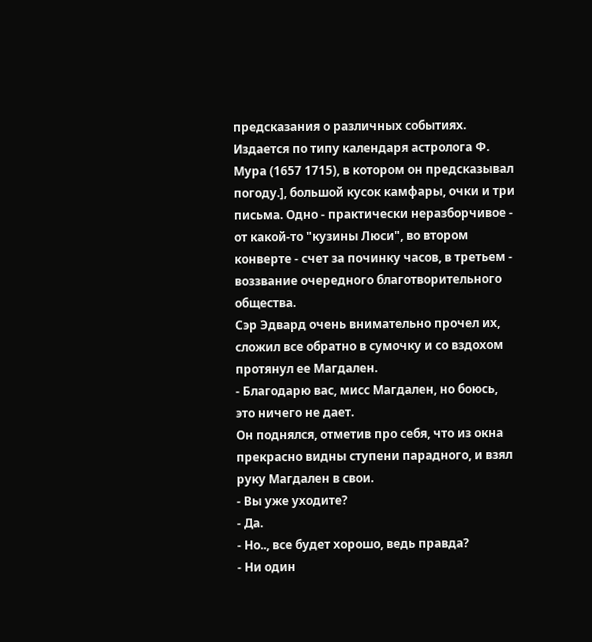предсказания о различных событиях. Издается по типу календаря астролога Ф. Мура (1657 1715), в котором он предсказывал погоду.], большой кусок камфары, очки и три письма. Одно - практически неразборчивое - от какой-то "кузины Люси", во втором конверте - счет за починку часов, в третьем - воззвание очередного благотворительного общества.
Сэр Эдвард очень внимательно прочел их, сложил все обратно в сумочку и со вздохом протянул ее Магдален.
- Благодарю вас, мисс Магдален, но боюсь, это ничего не дает.
Он поднялся, отметив про себя, что из окна прекрасно видны ступени парадного, и взял руку Магдален в свои.
- Вы уже уходите?
- Да.
- Но.., все будет хорошо, ведь правда?
- Ни один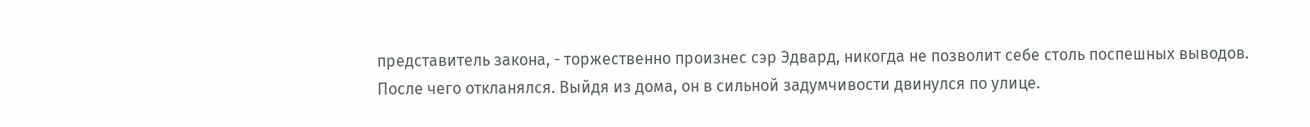представитель закона, - торжественно произнес сэр Эдвард, никогда не позволит себе столь поспешных выводов.
После чего откланялся. Выйдя из дома, он в сильной задумчивости двинулся по улице.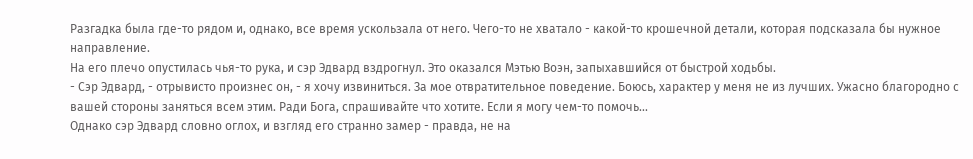Разгадка была где-то рядом и, однако, все время ускользала от него. Чего-то не хватало - какой-то крошечной детали, которая подсказала бы нужное направление.
На его плечо опустилась чья-то рука, и сэр Эдвард вздрогнул. Это оказался Мэтью Воэн, запыхавшийся от быстрой ходьбы.
- Сэр Эдвард, - отрывисто произнес он, - я хочу извиниться. За мое отвратительное поведение. Боюсь, характер у меня не из лучших. Ужасно благородно с вашей стороны заняться всем этим. Ради Бога, спрашивайте что хотите. Если я могу чем-то помочь...
Однако сэр Эдвард словно оглох, и взгляд его странно замер - правда, не на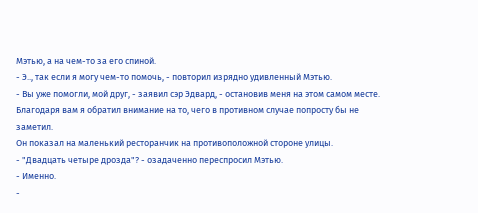Мэтью, а на чем-то за его спиной.
- Э.., так если я могу чем-то помочь, - повторил изрядно удивленный Мэтью.
- Вы уже помогли, мой друг, - заявил сэр Эдвард, - остановив меня на этом самом месте. Благодаря вам я обратил внимание на то, чего в противном случае попросту бы не заметил.
Он показал на маленький ресторанчик на противоположной стороне улицы.
- "Двадцать четыре дрозда"? - озадаченно переспросил Мэтью.
- Именно.
-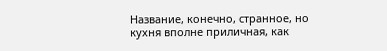Название, конечно, странное, но кухня вполне приличная, как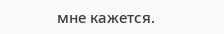мне кажется.